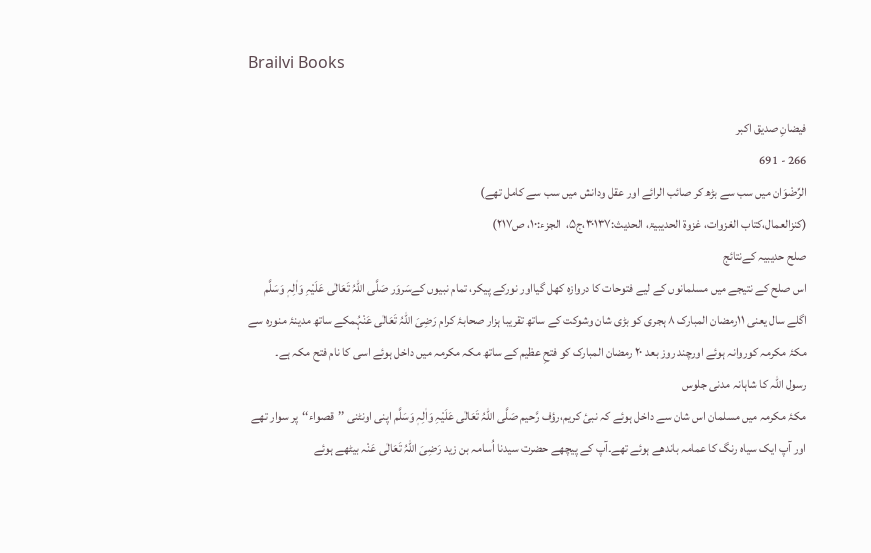Brailvi Books

فیضانِ صدیق اکبر
266 - 691
الرِّضْوَان میں سب سے بڑھ کر صائب الرائے اور عقل ودانش میں سب سے کامل تھے)
(کنزالعمال،کتاب الغزوات، غزوۃ الحدیبیۃ، الحدیث:۳۰۱۳۷،ج۵،  الجزء:۱۰، ص۲۱۷)
صلح حدیبیہ کےنتائج
اس صلح کے نتیجے میں مسلمانوں کے لیے فتوحات کا دروازہ کھل گیااور نورکے پیکر، تمام نبیوں کےسَروَر صَلَّی اللہُ تَعَالٰی عَلَیْہِ وَاٰلِہٖ وَسَلَّم  اگلے سال یعنی ۱۱رمضان المبارک ۸ ہجری کو بڑی شان وشوکت کے ساتھ تقریبا ہزار صحابۂ کرام رَضِیَ اللہُ تَعَالٰی عَنْہُمکے ساتھ مدینۂ منورہ سے مکۂ مکرمہ کوروانہ ہوئے اورچند روز بعد ۲۰ رمضان المبارک کو فتحِ عظیم کے ساتھ مکہ مکرمہ میں داخل ہوئے اسی کا نام فتح مکہ ہے۔
رسول اللہ کا شاہانہ مدنی جلوس
مکۂ مکرمہ میں مسلمان اس شان سے داخل ہوئے کہ نبیٔ کریم،رؤف رَّحیم صَلَّی اللہُ تَعَالٰی عَلَیْہِ وَاٰلِہٖ وَسَلَّم اپنی اونٹنی ’’قصواء‘‘پر سوار تھے اور آپ ایک سیاہ رنگ کا عمامہ باندھے ہوئے تھے۔آپ کے پیچھے حضرت سیدنا اُسامہ بن زید رَضِیَ اللہُ تَعَالٰی عَنْہ بیٹھے ہوئے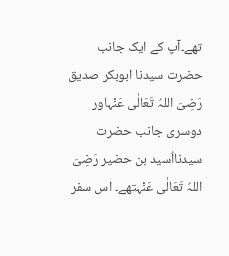تھے۔آپ کے ایک جانب حضرت سیدنا ابوبکر صدیق رَضِیَ اللہُ تَعَالٰی عَنْہاور دوسری جانب حضرت سیدنااُسید بن حضیر رَضِیَ اللہُ تَعَالٰی عَنْہتھے۔ اس سفر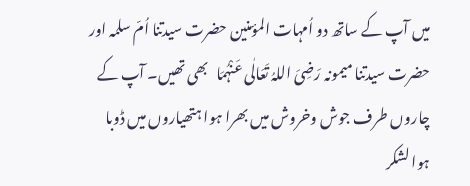میں آپ کے ساتھ دو اُمہات المؤمنین حضرت سیدتنا اُمّ سلمہ اور حضرت سیدتنا میمونہ رَضِیَ اللہُ تَعَالٰی عَنْہُمَا   بھی تھیں۔ آپ کے چاروں طرف جوش وخروش میں بھرا ہوا ہتھیاروں میں ڈوبا ہوا لشکر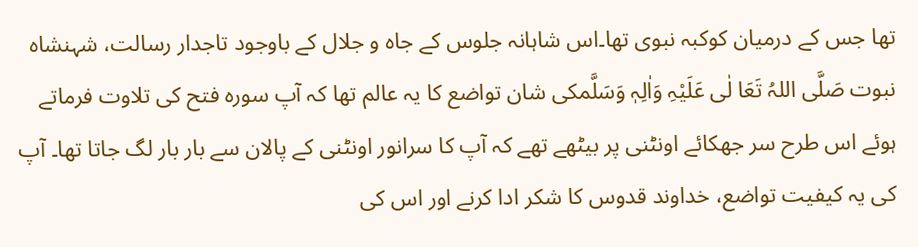تھا جس کے درمیان کوکبہ نبوی تھا۔اس شاہانہ جلوس کے جاہ و جلال کے باوجود تاجدار رسالت، شہنشاہ نبوت صَلَّی اللہُ تَعَا لٰی عَلَیْہِ وَاٰلِہٖ وَسَلَّمکی شان تواضع کا یہ عالم تھا کہ آپ سورہ فتح کی تلاوت فرماتے ہوئے اس طرح سر جھکائے اونٹنی پر بیٹھے تھے کہ آپ کا سرانور اونٹنی کے پالان سے بار بار لگ جاتا تھا۔ آپ کی یہ کیفیت تواضع، خداوند قدوس کا شکر ادا کرنے اور اس کی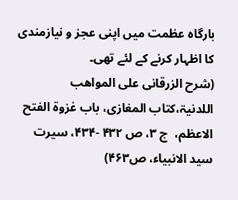بارگاہ عظمت میں اپنی عجز و نیازمندی کا اظہار کرنے کے لئے تھی۔
(شرح الزرقانی علی المواھب اللدنیۃ،کتاب المغازی، باب غزوۃ الفتح الاعظم،  ج ۳، ص ۴۳۲ -۴۳۴، سیرت سید الانبیاء، ص۴۶۳)